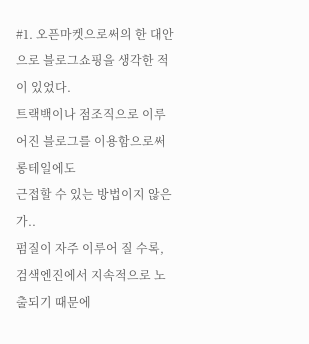#1. 오픈마켓으로써의 한 대안으로 블로그쇼핑을 생각한 적이 있었다.
트랙백이나 점조직으로 이루어진 블로그를 이용함으로써 롱테일에도
근접할 수 있는 방법이지 않은가..
펌질이 자주 이루어 질 수록, 검색엔진에서 지속적으로 노출되기 때문에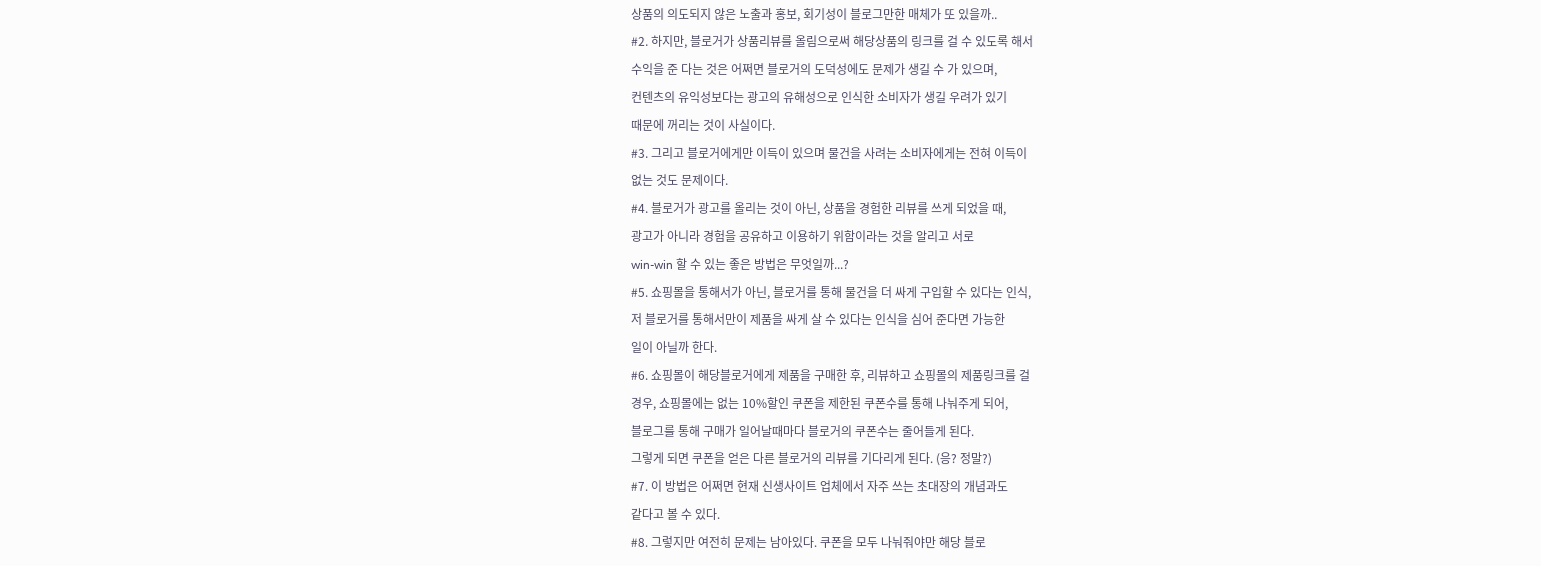상품의 의도되지 않은 노출과 홍보, 회기성이 블로그만한 매체가 또 있을까..
#2. 하지만, 블로거가 상품리뷰를 올림으로써 해당상품의 링크를 걸 수 있도록 해서
수익을 준 다는 것은 어쩌면 블로거의 도덕성에도 문제가 생길 수 가 있으며,
컨텐츠의 유익성보다는 광고의 유해성으로 인식한 소비자가 생길 우려가 있기
때문에 꺼리는 것이 사실이다.
#3. 그리고 블로거에게만 이득이 있으며 물건을 사려는 소비자에게는 전혀 이득이
없는 것도 문제이다.
#4. 블로거가 광고를 올리는 것이 아닌, 상품을 경험한 리뷰를 쓰게 되었을 때,
광고가 아니라 경험을 공유하고 이용하기 위함이라는 것을 알리고 서로
win-win 할 수 있는 좋은 방법은 무엇일까...?
#5. 쇼핑몰을 통해서가 아닌, 블로거를 통해 물건을 더 싸게 구입할 수 있다는 인식,
저 블로거를 통해서만이 제품을 싸게 살 수 있다는 인식을 심어 준다면 가능한
일이 아닐까 한다.
#6. 쇼핑몰이 해당블로거에게 제품을 구매한 후, 리뷰하고 쇼핑몰의 제품링크를 걸
경우, 쇼핑몰에는 없는 10%할인 쿠폰을 제한된 쿠폰수를 통해 나눠주게 되어,
블로그를 통해 구매가 일어날때마다 블로거의 쿠폰수는 줄어들게 된다.
그렇게 되면 쿠폰을 얻은 다른 블로거의 리뷰를 기다리게 된다. (응? 정말?)
#7. 이 방법은 어쩌면 현재 신생사이트 업체에서 자주 쓰는 초대장의 개념과도
같다고 볼 수 있다.
#8. 그렇지만 여전히 문제는 남아있다. 쿠폰을 모두 나눠줘야만 해당 블로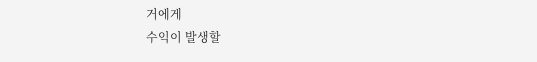거에게
수익이 발생할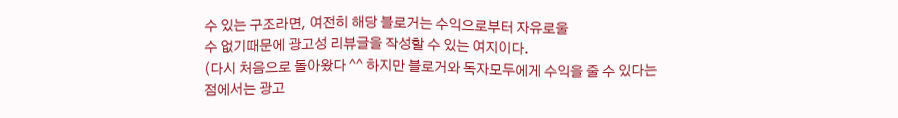수 있는 구조라면, 여전히 해당 블로거는 수익으로부터 자유로울
수 없기때문에 광고성 리뷰글을 작성할 수 있는 여지이다.
(다시 처음으로 돌아왔다 ^^ 하지만 블로거와 독자모두에게 수익을 줄 수 있다는
점에서는 광고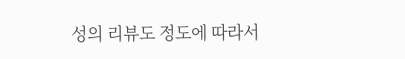성의 리뷰도 정도에 따라서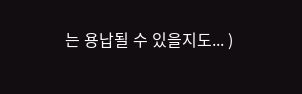는 용납될 수 있을지도... )